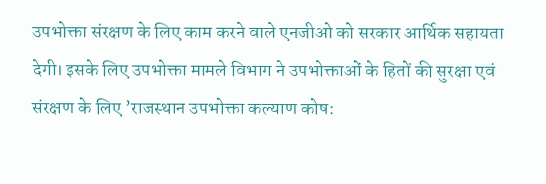उपभोक्ता संरक्षण के लिए काम करने वाले एनजीओ को सरकार आर्थिक सहायता देगी। इसके लिए उपभोक्ता मामले विभाग ने उपभोक्ताओं के हितों की सुरक्षा एवं संरक्षण के लिए ’राजस्थान उपभोक्ता कल्याण कोष: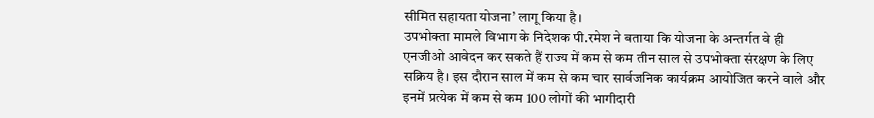सीमित सहायता योजना’ लागू किया है।
उपभोक्ता मामले विभाग के निदेशक पी.रमेश ने बताया कि योजना के अन्तर्गत वे ही एनजीओ आवेदन कर सकते हैं राज्य में कम से कम तीन साल से उपभोक्ता संरक्षण के लिए सक्रिय है। इस दौरान साल में कम से कम चार सार्वजनिक कार्यक्रम आयोजित करने वाले और इनमें प्रत्येक में कम से कम 100 लोगों की भागीदारी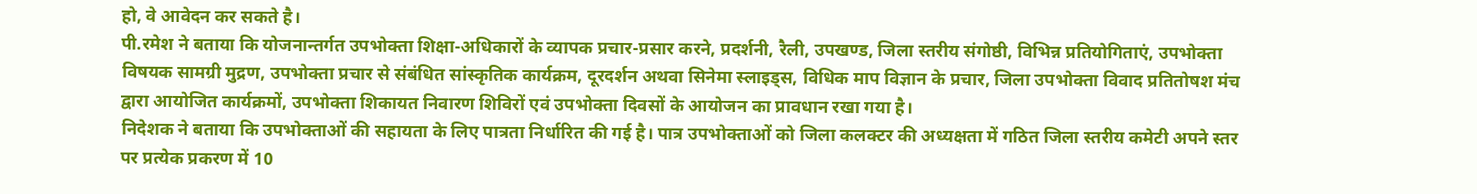हो, वे आवेदन कर सकते है।
पी.रमेश ने बताया कि योजनान्तर्गत उपभोक्ता शिक्षा-अधिकारों के व्यापक प्रचार-प्रसार करने, प्रदर्शनी, रैली, उपखण्ड, जिला स्तरीय संगोष्ठी, विभिन्न प्रतियोगिताएं, उपभोक्ता विषयक सामग्री मुद्रण, उपभोक्ता प्रचार से संबंधित सांस्कृतिक कार्यक्रम, दूरदर्शन अथवा सिनेमा स्लाइड्स, विधिक माप विज्ञान के प्रचार, जिला उपभोक्ता विवाद प्रतितोषश मंच द्वारा आयोजित कार्यक्रमों, उपभोक्ता शिकायत निवारण शिविरों एवं उपभोक्ता दिवसों के आयोजन का प्रावधान रखा गया है।
निदेशक ने बताया कि उपभोक्ताओं की सहायता के लिए पात्रता निर्धारित की गई है। पात्र उपभोक्ताओं को जिला कलक्टर की अध्यक्षता में गठित जिला स्तरीय कमेटी अपने स्तर पर प्रत्येक प्रकरण में 10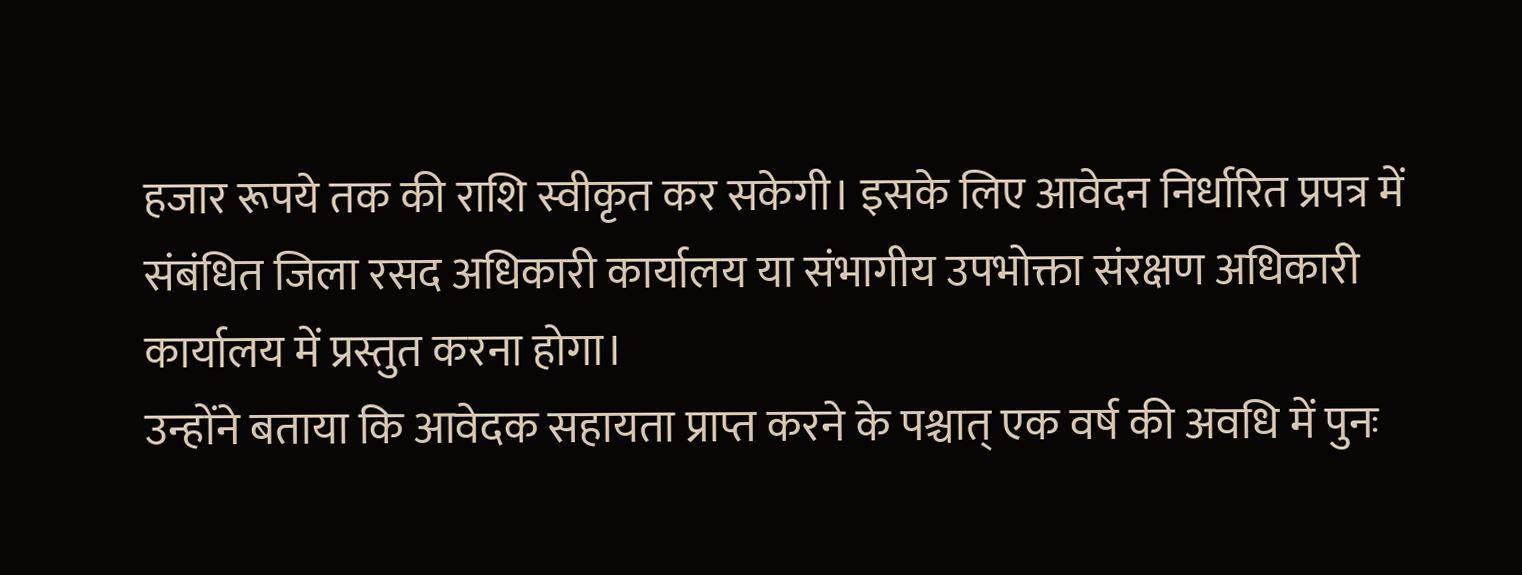हजार रूपये तक की राशि स्वीकृत कर सकेगी। इसके लिए आवेदन निर्धारित प्रपत्र में संबंधित जिला रसद अधिकारी कार्यालय या संभागीय उपभोक्ता संरक्षण अधिकारी कार्यालय में प्रस्तुत करना होगा।
उन्होंने बताया कि आवेदक सहायता प्राप्त करने के पश्चात् एक वर्ष की अवधि में पुनः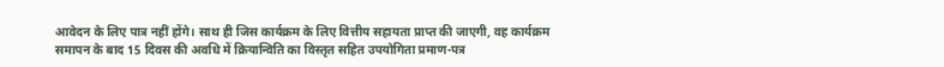आवेदन के लिए पात्र नहीं होंगे। साथ ही जिस कार्यक्रम के लिए वित्तीय सहायता प्राप्त की जाएगी, वह कार्यक्रम समापन के बाद 15 दिवस की अवधि में क्रियान्विति का विस्तृत सहित उपयोगिता प्रमाण-पत्र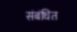संबंधित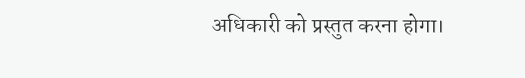अधिकारी को प्रस्तुत करना होगा।